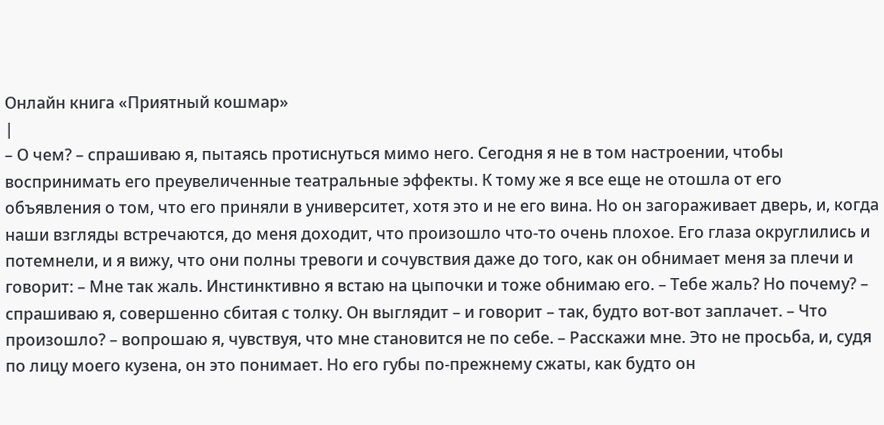Онлайн книга «Приятный кошмар»
|
– О чем? – спрашиваю я, пытаясь протиснуться мимо него. Сегодня я не в том настроении, чтобы воспринимать его преувеличенные театральные эффекты. К тому же я все еще не отошла от его объявления о том, что его приняли в университет, хотя это и не его вина. Но он загораживает дверь, и, когда наши взгляды встречаются, до меня доходит, что произошло что-то очень плохое. Его глаза округлились и потемнели, и я вижу, что они полны тревоги и сочувствия даже до того, как он обнимает меня за плечи и говорит: – Мне так жаль. Инстинктивно я встаю на цыпочки и тоже обнимаю его. – Тебе жаль? Но почему? – спрашиваю я, совершенно сбитая с толку. Он выглядит – и говорит – так, будто вот-вот заплачет. – Что произошло? – вопрошаю я, чувствуя, что мне становится не по себе. – Расскажи мне. Это не просьба, и, судя по лицу моего кузена, он это понимает. Но его губы по-прежнему сжаты, как будто он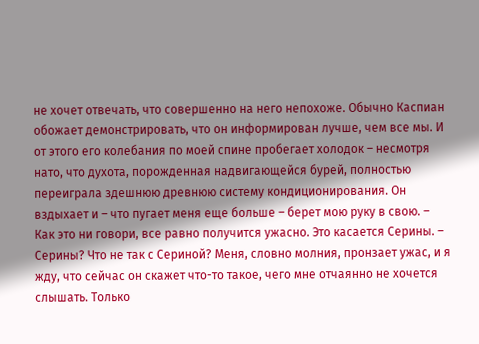не хочет отвечать, что совершенно на него непохоже. Обычно Каспиан обожает демонстрировать, что он информирован лучше, чем все мы. И от этого его колебания по моей спине пробегает холодок – несмотря нато, что духота, порожденная надвигающейся бурей, полностью переиграла здешнюю древнюю систему кондиционирования. Он вздыхает и – что пугает меня еще больше – берет мою руку в свою. – Как это ни говори, все равно получится ужасно. Это касается Серины. – Серины? Что не так с Сериной? Меня, словно молния, пронзает ужас, и я жду, что сейчас он скажет что-то такое, чего мне отчаянно не хочется слышать. Только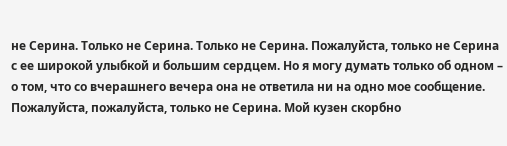не Серина. Только не Серина. Только не Серина. Пожалуйста, только не Серина с ее широкой улыбкой и большим сердцем. Но я могу думать только об одном – о том, что со вчерашнего вечера она не ответила ни на одно мое сообщение. Пожалуйста, пожалуйста, только не Серина. Мой кузен скорбно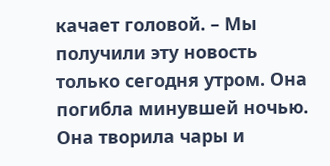качает головой. – Мы получили эту новость только сегодня утром. Она погибла минувшей ночью. Она творила чары и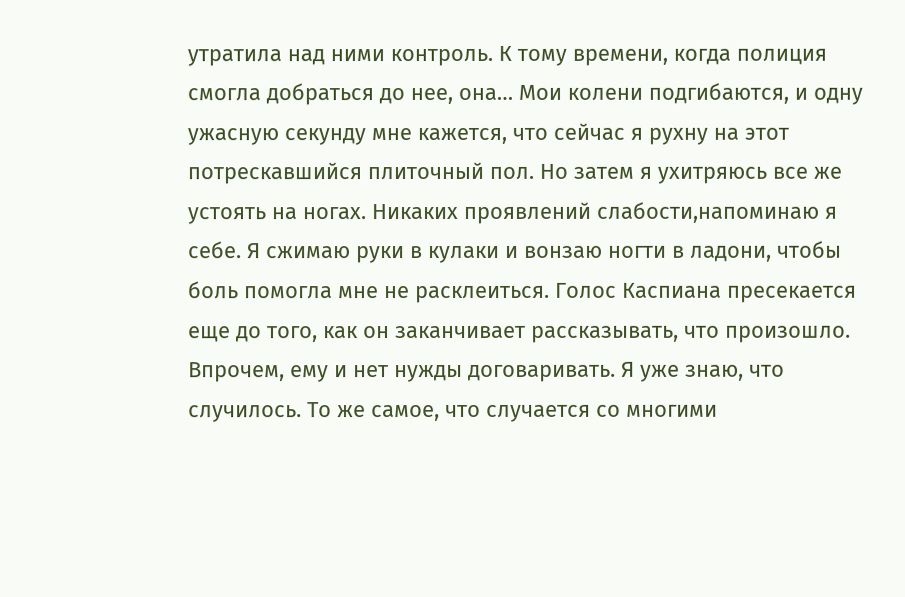утратила над ними контроль. К тому времени, когда полиция смогла добраться до нее, она… Мои колени подгибаются, и одну ужасную секунду мне кажется, что сейчас я рухну на этот потрескавшийся плиточный пол. Но затем я ухитряюсь все же устоять на ногах. Никаких проявлений слабости,напоминаю я себе. Я сжимаю руки в кулаки и вонзаю ногти в ладони, чтобы боль помогла мне не расклеиться. Голос Каспиана пресекается еще до того, как он заканчивает рассказывать, что произошло. Впрочем, ему и нет нужды договаривать. Я уже знаю, что случилось. То же самое, что случается со многими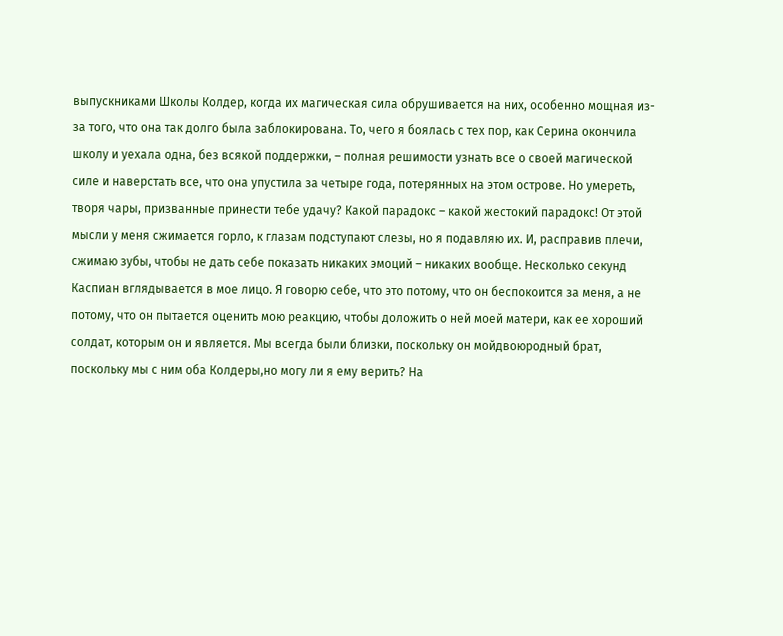выпускниками Школы Колдер, когда их магическая сила обрушивается на них, особенно мощная из-за того, что она так долго была заблокирована. То, чего я боялась с тех пор, как Серина окончила школу и уехала одна, без всякой поддержки, – полная решимости узнать все о своей магической силе и наверстать все, что она упустила за четыре года, потерянных на этом острове. Но умереть, творя чары, призванные принести тебе удачу? Какой парадокс – какой жестокий парадокс! От этой мысли у меня сжимается горло, к глазам подступают слезы, но я подавляю их. И, расправив плечи, сжимаю зубы, чтобы не дать себе показать никаких эмоций – никаких вообще. Несколько секунд Каспиан вглядывается в мое лицо. Я говорю себе, что это потому, что он беспокоится за меня, а не потому, что он пытается оценить мою реакцию, чтобы доложить о ней моей матери, как ее хороший солдат, которым он и является. Мы всегда были близки, поскольку он мойдвоюродный брат, поскольку мы с ним оба Колдеры,но могу ли я ему верить? На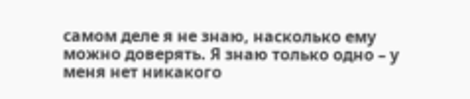самом деле я не знаю, насколько ему можно доверять. Я знаю только одно – у меня нет никакого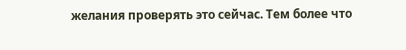желания проверять это сейчас. Тем более что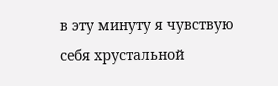в эту минуту я чувствую себя хрустальной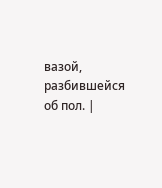вазой, разбившейся об пол. |